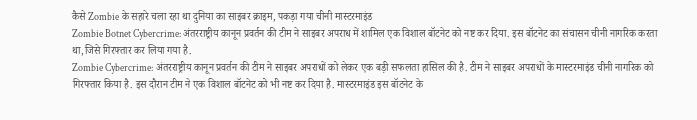कैसे Zombie के सहारे चला रहा था दुनिया का साइबर क्राइम, पकड़ा गया चीनी मास्टरमाइंड
Zombie Botnet Cybercrime: अंतरराष्ट्रीय कानून प्रवर्तन की टीम ने साइबर अपराध में शामिल एक विशाल बॉटनेट को नष्ट कर दिया. इस बॉटनेट का संचासन चीनी नागरिक करता था,जिसे गिरफ्तार कर लिया गया है.
Zombie Cybercrime: अंतरराष्ट्रीय कानून प्रवर्तन की टीम ने साइबर अपराधों को लेकर एक बड़ी सफलता हासिल की है. टीम ने साइबर अपराधों के मास्टरमाइंड चीनी नागरिक को गिरफ्तार किया है. इस दौरान टीम ने एक विशाल बॉटनेट को भी नष्ट कर दिया है. मास्टरमाइंड इस बॉटनेट के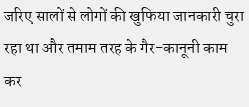जरिए सालों से लोगों की खुफिया जानकारी चुरा रहा था और तमाम तरह के गैर-कानूनी काम कर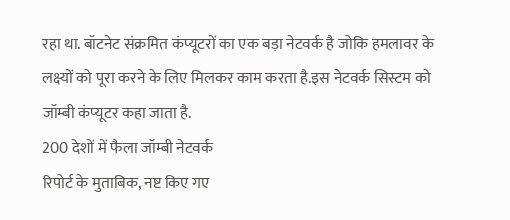रहा था. बॉटनेट संक्रमित कंप्यूटरों का एक बड़ा नेटवर्क है जोकि हमलावर के लक्ष्यों को पूरा करने के लिए मिलकर काम करता है.इस नेटवर्क सिस्टम को जॉम्बी कंप्यूटर कहा जाता है.
200 देशों में फैला जॉम्बी नेटवर्क
रिपोर्ट के मुताबिक, नष्ट किए गए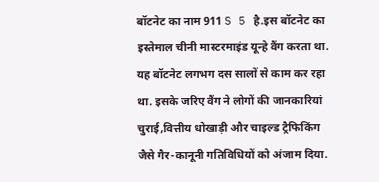बॉटनेट का नाम 911 S 5 है.इस बॉटनेट का इस्तेमाल चीनी मास्टरमाइंड यून्हे वैंग करता था. यह बॉटनेट लगभग दस सालों से काम कर रहा था. इसके जरिए वैंग ने लोगों की जानकारियां चुराई,वित्तीय धोखाड़ी और चाइल्ड ट्रैफिकिंग जैसे गैर-कानूनी गतिविधियों को अंजाम दिया.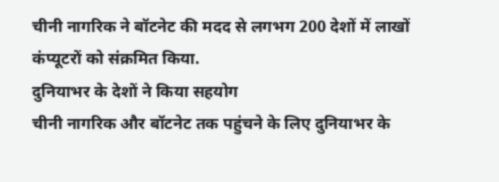चीनी नागरिक ने बॉटनेट की मदद से लगभग 200 देशों में लाखों कंप्यूटरों को संक्रमित किया.
दुनियाभर के देशों ने किया सहयोग
चीनी नागरिक और बॉटनेट तक पहुंचने के लिए दुनियाभर के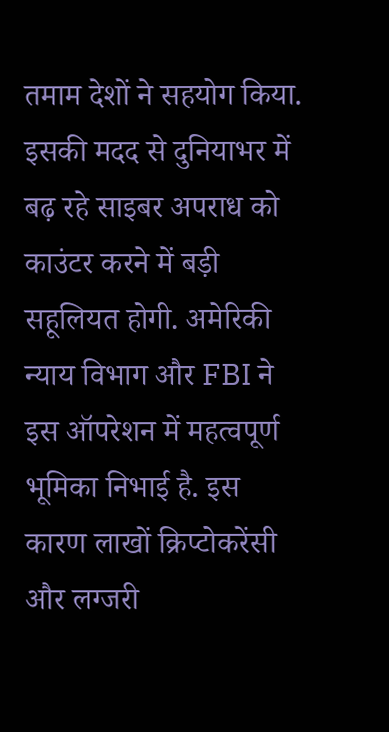तमाम देशों ने सहयोग किया. इसकी मदद से दुनियाभर में बढ़ रहे साइबर अपराध को काउंटर करने में बड़ी सहूलियत होगी. अमेरिकी न्याय विभाग और FBI ने इस ऑपरेशन में महत्वपूर्ण भूमिका निभाई है. इस कारण लाखों क्रिप्टोकरेंसी और लग्जरी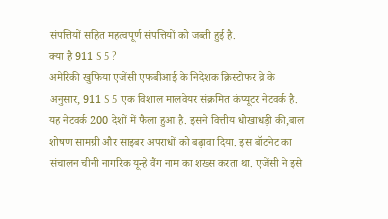संपत्तियों सहित महत्वपूर्ण संपत्तियों को जब्ती हुई है.
क्या है 911 S 5 ?
अमेरिकी खुफिया एजेंसी एफबीआई के निदेशक क्रिस्टोफर व्रे के अनुसार, 911 S 5 एक विशाल मालवेयर संक्रमित कंप्यूटर नेटवर्क है. यह नेटवर्क 200 देशों में फैला हुआ है. इसने वित्तीय धोखाधड़ी की,बाल शोषण सामग्री और साइबर अपराधों को बढ़ावा दिया. इस बॉटनेट का संचालन चीनी नागरिक यून्हे वैंग नाम का शख्स करता था. एजेंसी ने इसे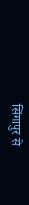सिंगापुर से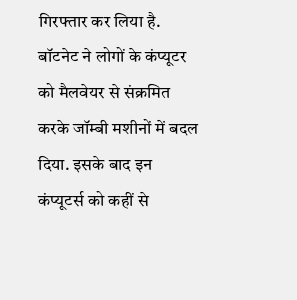गिरफ्तार कर लिया है. बॉटनेट ने लोगों के कंप्यूटर को मैलवेयर से संक्रमित करके जॉम्बी मशीनों में बदल दिया. इसके बाद इन कंप्यूटर्स को कहीं से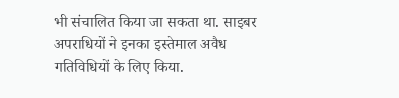भी संचालित किया जा सकता था. साइबर अपराधियों ने इनका इस्तेमाल अवैध गतिविधियों के लिए किया.